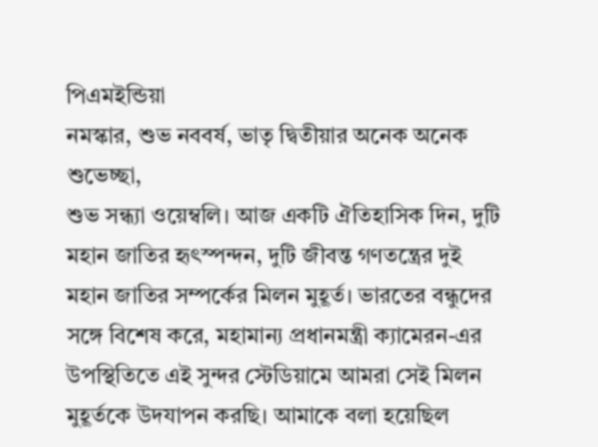পিএমইন্ডিয়া
নমস্কার, শুভ নববর্ষ, ভাতৃ দ্বিতীয়ার অনেক অনেক শুভেচ্ছা,
শুভ সন্ধ্যা ওয়েম্বলি। আজ একটি ঐতিহাসিক দিন, দুটি মহান জাতির হৃৎস্পন্দন, দুটি জীবন্ত গণতন্ত্রের দুই মহান জাতির সম্পর্কের মিলন মুহূর্ত। ভারতের বন্ধুদের সঙ্গে বিশেষ করে, মহামান্য প্রধানমন্ত্রী ক্যামেরন-এর উপস্থিতিতে এই সুন্দর স্টেডিয়ামে আমরা সেই মিলন মুহূর্তকে উদযাপন করছি। আমাকে বলা হয়েছিল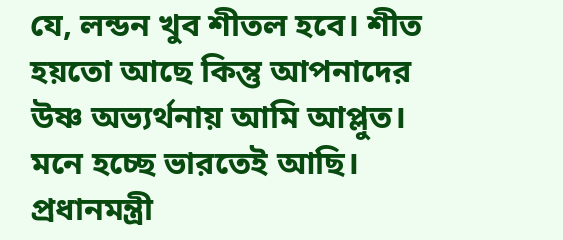যে, লন্ডন খুব শীতল হবে। শীত হয়তো আছে কিন্তু আপনাদের উষ্ণ অভ্যর্থনায় আমি আপ্লুত। মনে হচ্ছে ভারতেই আছি। প্রধানমন্ত্রী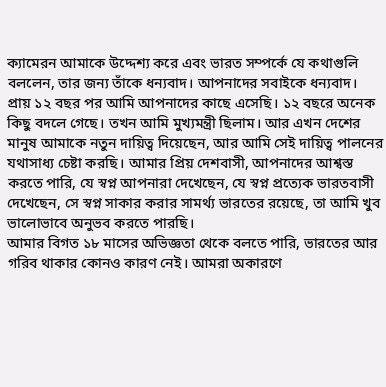ক্যামেরন আমাকে উদ্দেশ্য করে এবং ভারত সম্পর্কে যে কথাগুলি বললেন, তার জন্য তাঁকে ধন্যবাদ। আপনাদের সবাইকে ধন্যবাদ।
প্রায় ১২ বছর পর আমি আপনাদের কাছে এসেছি। ১২ বছরে অনেক কিছু বদলে গেছে। তখন আমি মুখ্যমন্ত্রী ছিলাম। আর এখন দেশের মানুষ আমাকে নতুন দায়িত্ব দিয়েছেন, আর আমি সেই দায়িত্ব পালনের যথাসাধ্য চেষ্টা করছি। আমার প্রিয় দেশবাসী, আপনাদের আশ্বস্ত করতে পারি, যে স্বপ্ন আপনারা দেখেছেন, যে স্বপ্ন প্রত্যেক ভারতবাসী দেখেছেন, সে স্বপ্ন সাকার করার সামর্থ্য ভারতের রয়েছে, তা আমি খুব ভালোভাবে অনুভব করতে পারছি।
আমার বিগত ১৮ মাসের অভিজ্ঞতা থেকে বলতে পারি, ভারতের আর গরিব থাকার কোনও কারণ নেই। আমরা অকারণে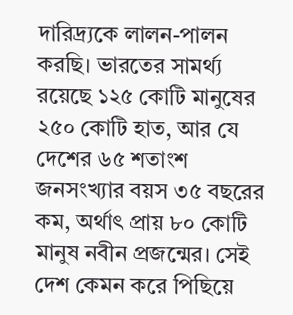দারিদ্র্যকে লালন-পালন করছি। ভারতের সামর্থ্য রয়েছে ১২৫ কোটি মানুষের ২৫০ কোটি হাত, আর যে দেশের ৬৫ শতাংশ জনসংখ্যার বয়স ৩৫ বছরের কম, অর্থাৎ প্রায় ৮০ কোটি মানুষ নবীন প্রজন্মের। সেই দেশ কেমন করে পিছিয়ে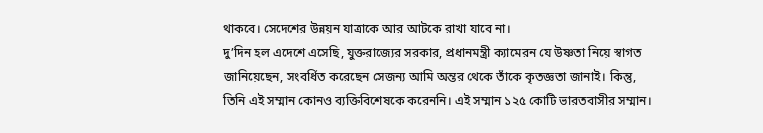থাকবে। সেদেশের উন্নয়ন যাত্রাকে আর আটকে রাখা যাবে না।
দু’দিন হল এদেশে এসেছি, যুক্তরাজ্যের সরকার, প্রধানমন্ত্রী ক্যামেরন যে উষ্ণতা নিয়ে স্বাগত জানিয়েছেন, সংবর্ধিত করেছেন সেজন্য আমি অন্তর থেকে তাঁকে কৃতজ্ঞতা জানাই। কিন্তু, তিনি এই সম্মান কোনও ব্যক্তিবিশেষকে করেননি। এই সম্মান ১২৫ কোটি ভারতবাসীর সম্মান।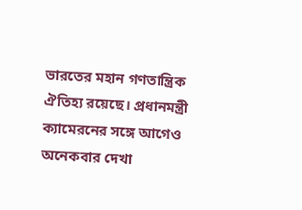ভারতের মহান গণতান্ত্রিক ঐতিহ্য রয়েছে। প্রধানমন্ত্রী ক্যামেরনের সঙ্গে আগেও অনেকবার দেখা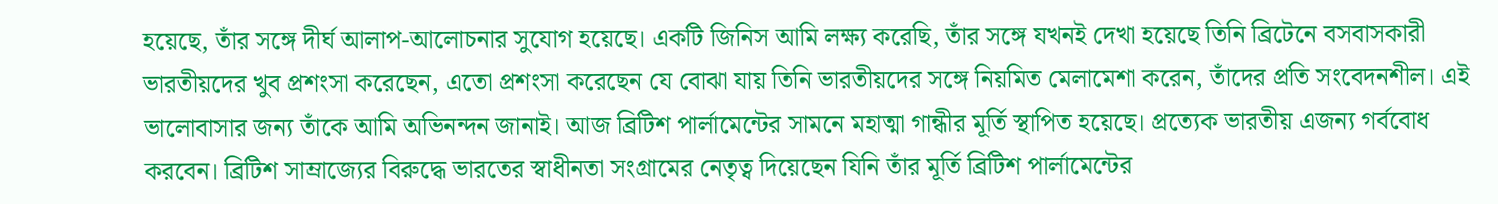হয়েছে, তাঁর সঙ্গে দীর্ঘ আলাপ-আলোচনার সুযোগ হয়েছে। একটি জিনিস আমি লক্ষ্য করেছি, তাঁর সঙ্গে যখনই দেখা হয়েছে তিনি ব্রিটেনে বসবাসকারী ভারতীয়দের খুব প্রশংসা করেছেন, এতো প্রশংসা করেছেন যে বোঝা যায় তিনি ভারতীয়দের সঙ্গে নিয়মিত মেলামেশা করেন, তাঁদের প্রতি সংবেদনশীল। এই ভালোবাসার জন্য তাঁকে আমি অভিনন্দন জানাই। আজ ব্রিটিশ পার্লামেন্টের সামনে মহাত্মা গান্ধীর মূর্তি স্থাপিত হয়েছে। প্রত্যেক ভারতীয় এজন্য গর্ববোধ করবেন। ব্রিটিশ সাম্রাজ্যের বিরুদ্ধে ভারতের স্বাধীনতা সংগ্রামের নেতৃত্ব দিয়েছেন যিনি তাঁর মূর্তি ব্রিটিশ পার্লামেন্টের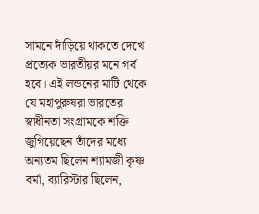সামনে দাঁড়িয়ে থাকতে দেখে প্রত্যেক ভারতীয়র মনে গর্ব হবে। এই লন্ডনের মাটি থেকে যে মহাপুরুষরা ভারতের স্বাধীনতা সংগ্রামকে শক্তি জুগিয়েছেন তাঁদের মধ্যে অন্যতম ছিলেন শ্যামজী কৃষ্ণ বর্মা, ব্যারিস্টার ছিলেন,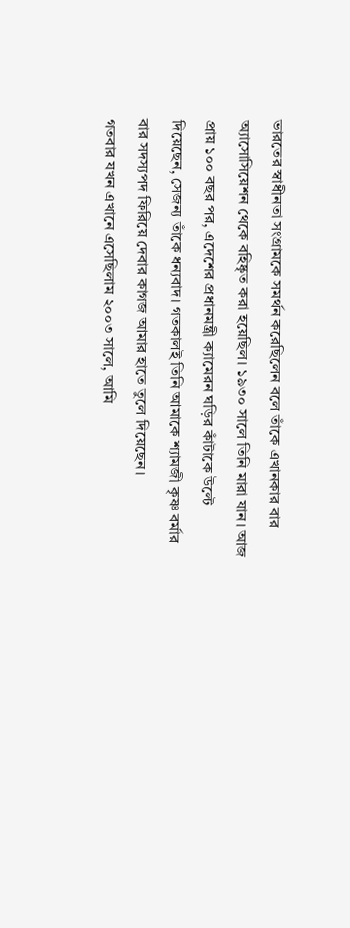ভারতের স্বাধীনতা সংগ্রামকে সমর্থন করেছিলেন বলে তাঁকে এখানকার বার অ্যাসোসিয়েশন থেকে বহিষ্কৃত করা হয়েছিল। ১৯৩০ সালে তিনি মারা যান। আজ প্রায় ১০০ বছর পর, এদেশের প্রধানমন্ত্রী ক্যামেরন ঘড়ির কাঁটাকে উল্টে দিয়েছেন, সেজন্য তাঁকে ধন্যবাদ। গতকালই তিনি আমাকে শ্যামজী কৃষ্ণ বর্মার বার সদস্যপদ ফিরিয়ে দেবার কাগজ আমার হাতে তুলে দিয়েছেন।
গতবার যখন এখানে এসেছিলাম ২০০৩ সালে, আমি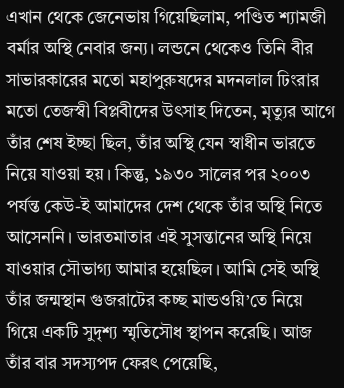এখান থেকে জেনেভায় গিয়েছিলাম, পণ্ডিত শ্যামজী বর্মার অস্থি নেবার জন্য। লন্ডনে থেকেও তিনি বীর সাভারকারের মতো মহাপুরুষদের মদনলাল ঢিংরার মতো তেজস্বী বিপ্লবীদের উৎসাহ দিতেন, মৃত্যুর আগে তাঁর শেষ ইচ্ছা ছিল, তাঁর অস্থি যেন স্বাধীন ভারতে নিয়ে যাওয়া হয়। কিন্তু, ১৯৩০ সালের পর ২০০৩ পর্যন্ত কেউ-ই আমাদের দেশ থেকে তাঁর অস্থি নিতে আসেননি। ভারতমাতার এই সুসন্তানের অস্থি নিয়ে যাওয়ার সৌভাগ্য আমার হয়েছিল। আমি সেই অস্থি তাঁর জন্মস্থান গুজরাটের কচ্ছ মান্ডওয়ি’তে নিয়ে গিয়ে একটি সুদৃশ্য স্মৃতিসৌধ স্থাপন করেছি। আজ তাঁর বার সদস্যপদ ফেরৎ পেয়েছি,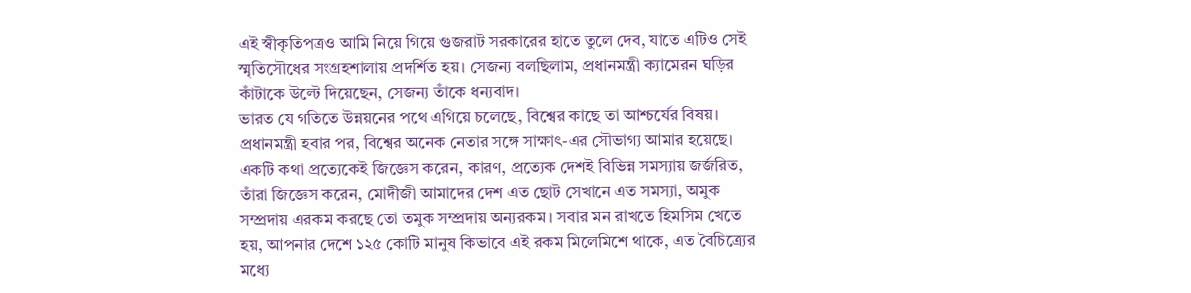এই স্বীকৃতিপত্রও আমি নিয়ে গিয়ে গুজরাট সরকারের হাতে তুলে দেব, যাতে এটিও সেই স্মৃতিসৌধের সংগ্রহশালায় প্রদর্শিত হয়। সেজন্য বলছিলাম, প্রধানমন্ত্রী ক্যামেরন ঘড়ির কাঁটাকে উল্টে দিয়েছেন, সেজন্য তাঁকে ধন্যবাদ।
ভারত যে গতিতে উন্নয়নের পথে এগিয়ে চলেছে, বিশ্বের কাছে তা আশ্চর্যের বিষয়। প্রধানমন্ত্রী হবার পর, বিশ্বের অনেক নেতার সঙ্গে সাক্ষাৎ-এর সৌভাগ্য আমার হয়েছে। একটি কথা প্রত্যেকেই জিজ্ঞেস করেন, কারণ, প্রত্যেক দেশই বিভিন্ন সমস্যায় জর্জরিত, তাঁরা জিজ্ঞেস করেন, মোদীজী আমাদের দেশ এত ছোট সেখানে এত সমস্যা, অমুক সম্প্রদায় এরকম করছে তো তমুক সম্প্রদায় অন্যরকম। সবার মন রাখতে হিমসিম খেতে হয়, আপনার দেশে ১২৫ কোটি মানুষ কিভাবে এই রকম মিলেমিশে থাকে, এত বৈচিত্র্যের মধ্যে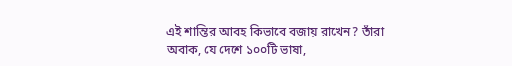এই শান্তির আবহ কিভাবে বজায় রাখেন? তাঁরা অবাক, যে দেশে ১০০টি ভাষা,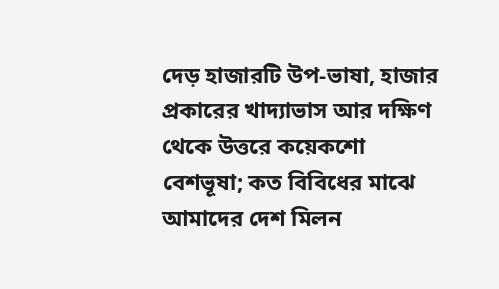দেড় হাজারটি উপ-ভাষা, হাজার প্রকারের খাদ্যাভাস আর দক্ষিণ থেকে উত্তরে কয়েকশো বেশভূষা; কত বিবিধের মাঝে আমাদের দেশ মিলন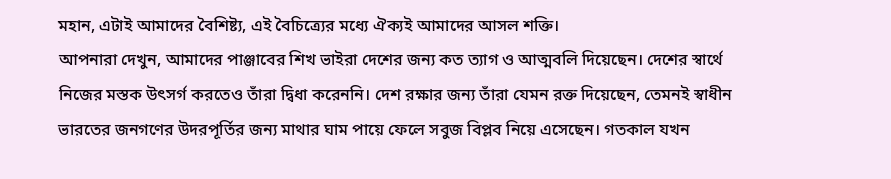মহান, এটাই আমাদের বৈশিষ্ট্য, এই বৈচিত্র্যের মধ্যে ঐক্যই আমাদের আসল শক্তি।
আপনারা দেখুন, আমাদের পাঞ্জাবের শিখ ভাইরা দেশের জন্য কত ত্যাগ ও আত্মবলি দিয়েছেন। দেশের স্বার্থে নিজের মস্তক উৎসর্গ করতেও তাঁরা দ্বিধা করেননি। দেশ রক্ষার জন্য তাঁরা যেমন রক্ত দিয়েছেন, তেমনই স্বাধীন ভারতের জনগণের উদরপূর্তির জন্য মাথার ঘাম পায়ে ফেলে সবুজ বিপ্লব নিয়ে এসেছেন। গতকাল যখন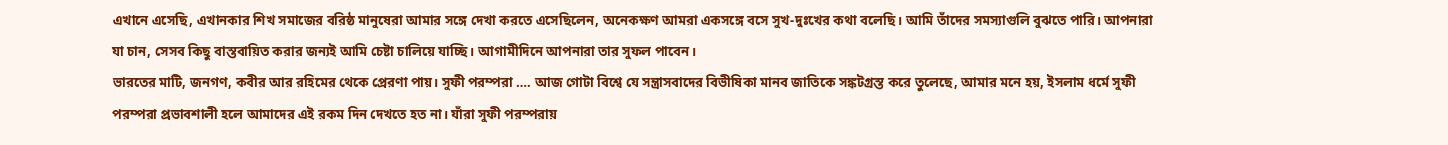এখানে এসেছি, এখানকার শিখ সমাজের বরিষ্ঠ মানুষেরা আমার সঙ্গে দেখা করতে এসেছিলেন, অনেকক্ষণ আমরা একসঙ্গে বসে সুখ-দুঃখের কথা বলেছি। আমি তাঁদের সমস্যাগুলি বুঝতে পারি। আপনারা যা চান, সেসব কিছু বাস্তবায়িত করার জন্যই আমি চেষ্টা চালিয়ে যাচ্ছি। আগামীদিনে আপনারা তার সুফল পাবেন।
ভারতের মাটি, জনগণ, কবীর আর রহিমের থেকে প্রেরণা পায়। সুফী পরম্পরা …. আজ গোটা বিশ্বে যে সন্ত্রাসবাদের বিভীষিকা মানব জাতিকে সঙ্কটগ্রস্ত করে তুলেছে, আমার মনে হয়, ইসলাম ধর্মে সুফী পরম্পরা প্রভাবশালী হলে আমাদের এই রকম দিন দেখতে হত না। যাঁরা সুফী পরম্পরায়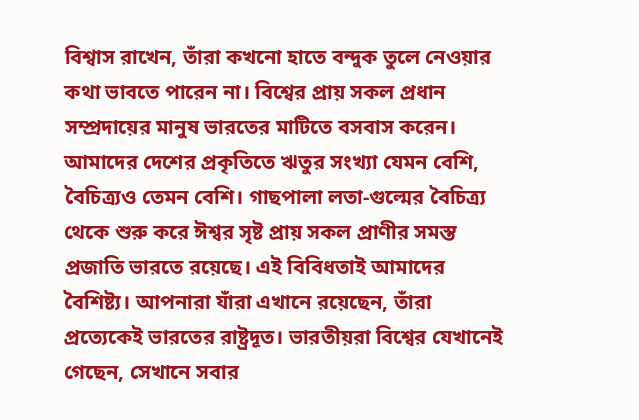বিশ্বাস রাখেন, তাঁরা কখনো হাতে বন্দুক তুলে নেওয়ার কথা ভাবতে পারেন না। বিশ্বের প্রায় সকল প্রধান সম্প্রদায়ের মানুষ ভারতের মাটিতে বসবাস করেন। আমাদের দেশের প্রকৃতিতে ঋতুর সংখ্যা যেমন বেশি, বৈচিত্র্যও তেমন বেশি। গাছপালা লতা-গুল্মের বৈচিত্র্য থেকে শুরু করে ঈশ্বর সৃষ্ট প্রায় সকল প্রাণীর সমস্ত প্রজাতি ভারতে রয়েছে। এই বিবিধতাই আমাদের বৈশিষ্ট্য। আপনারা যাঁরা এখানে রয়েছেন, তাঁরা প্রত্যেকেই ভারতের রাষ্ট্রদূত। ভারতীয়রা বিশ্বের যেখানেই গেছেন, সেখানে সবার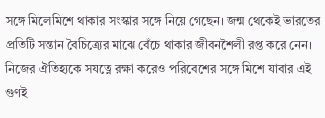সঙ্গে মিলেমিশে থাকার সংস্কার সঙ্গে নিয়ে গেছেন। জন্ম থেকেই ভারতের প্রতিটি সন্তান বৈচিত্র্যের মাঝে বেঁচে থাকার জীবনশৈলী রপ্ত করে নেন। নিজের ঐতিহ্যকে সযত্নে রক্ষা করেও পরিবেশের সঙ্গে মিশে যাবার এই গুণই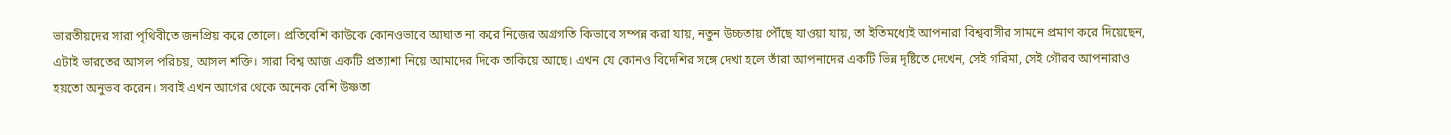ভারতীয়দের সারা পৃথিবীতে জনপ্রিয় করে তোলে। প্রতিবেশি কাউকে কোনওভাবে আঘাত না করে নিজের অগ্রগতি কিভাবে সম্পন্ন করা যায়, নতুন উচ্চতায় পৌঁছে যাওয়া যায়, তা ইতিমধ্যেই আপনারা বিশ্ববাসীর সামনে প্রমাণ করে দিয়েছেন, এটাই ভারতের আসল পরিচয়, আসল শক্তি। সারা বিশ্ব আজ একটি প্রত্যাশা নিয়ে আমাদের দিকে তাকিয়ে আছে। এখন যে কোনও বিদেশির সঙ্গে দেখা হলে তাঁরা আপনাদের একটি ভিন্ন দৃষ্টিতে দেখেন, সেই গরিমা, সেই গৌরব আপনারাও হয়তো অনুভব করেন। সবাই এখন আগের থেকে অনেক বেশি উষ্ণতা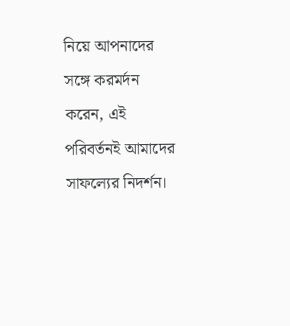নিয়ে আপনাদের সঙ্গে করমর্দন করেন, এই পরিবর্তনই আমাদের সাফল্যের নিদর্শন।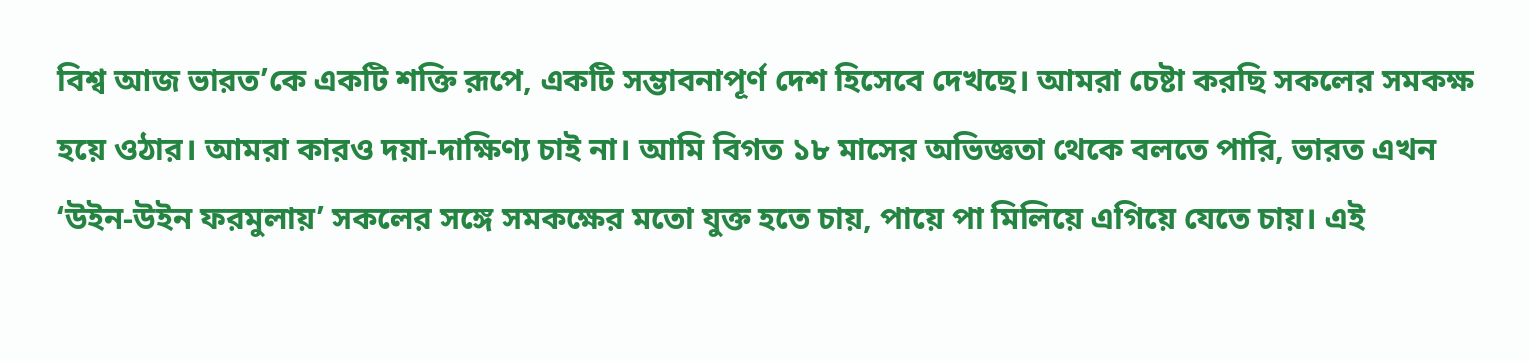বিশ্ব আজ ভারত’কে একটি শক্তি রূপে, একটি সম্ভাবনাপূর্ণ দেশ হিসেবে দেখছে। আমরা চেষ্টা করছি সকলের সমকক্ষ হয়ে ওঠার। আমরা কারও দয়া-দাক্ষিণ্য চাই না। আমি বিগত ১৮ মাসের অভিজ্ঞতা থেকে বলতে পারি, ভারত এখন ‘উইন-উইন ফরমুলায়’ সকলের সঙ্গে সমকক্ষের মতো যুক্ত হতে চায়, পায়ে পা মিলিয়ে এগিয়ে যেতে চায়। এই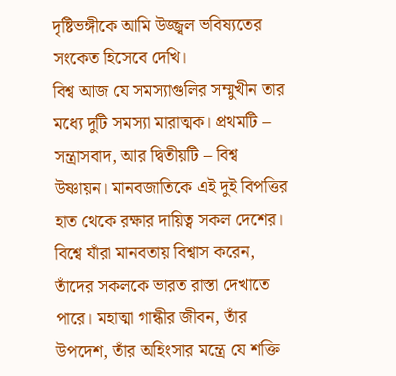দৃষ্টিভঙ্গীকে আমি উজ্জ্বল ভবিষ্যতের সংকেত হিসেবে দেখি।
বিশ্ব আজ যে সমস্যাগুলির সম্মুখীন তার মধ্যে দুটি সমস্যা মারাত্মক। প্রথমটি – সন্ত্রাসবাদ, আর দ্বিতীয়টি – বিশ্ব উষ্ণায়ন। মানবজাতিকে এই দুই বিপত্তির হাত থেকে রক্ষার দায়িত্ব সকল দেশের। বিশ্বে যাঁরা মানবতায় বিশ্বাস করেন, তাঁদের সকলকে ভারত রাস্তা দেখাতে পারে। মহাত্মা গান্ধীর জীবন, তাঁর উপদেশ, তাঁর অহিংসার মন্ত্রে যে শক্তি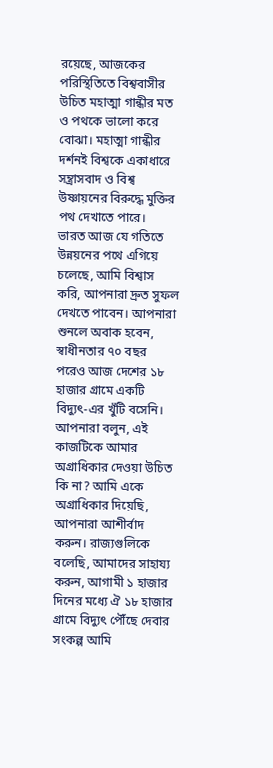রয়েছে, আজকের পরিস্থিতিতে বিশ্ববাসীর উচিত মহাত্মা গান্ধীর মত ও পথকে ভালো করে বোঝা। মহাত্মা গান্ধীর দর্শনই বিশ্বকে একাধারে সন্ত্রাসবাদ ও বিশ্ব উষ্ণায়নের বিরুদ্ধে মুক্তির পথ দেখাতে পারে।
ভারত আজ যে গতিতে উন্নয়নের পথে এগিয়ে চলেছে, আমি বিশ্বাস করি, আপনারা দ্রুত সুফল দেখতে পাবেন। আপনারা শুনলে অবাক হবেন, স্বাধীনতার ৭০ বছর পরেও আজ দেশের ১৮ হাজার গ্রামে একটি বিদ্যুৎ-এর খুঁটি বসেনি। আপনারা বলুন, এই কাজটিকে আমার অগ্রাধিকার দেওয়া উচিত কি না? আমি একে অগ্রাধিকার দিয়েছি, আপনারা আশীর্বাদ করুন। রাজ্যগুলিকে বলেছি, আমাদের সাহায্য করুন, আগামী ১ হাজার দিনের মধ্যে ঐ ১৮ হাজার গ্রামে বিদ্যুৎ পৌঁছে দেবার সংকল্প আমি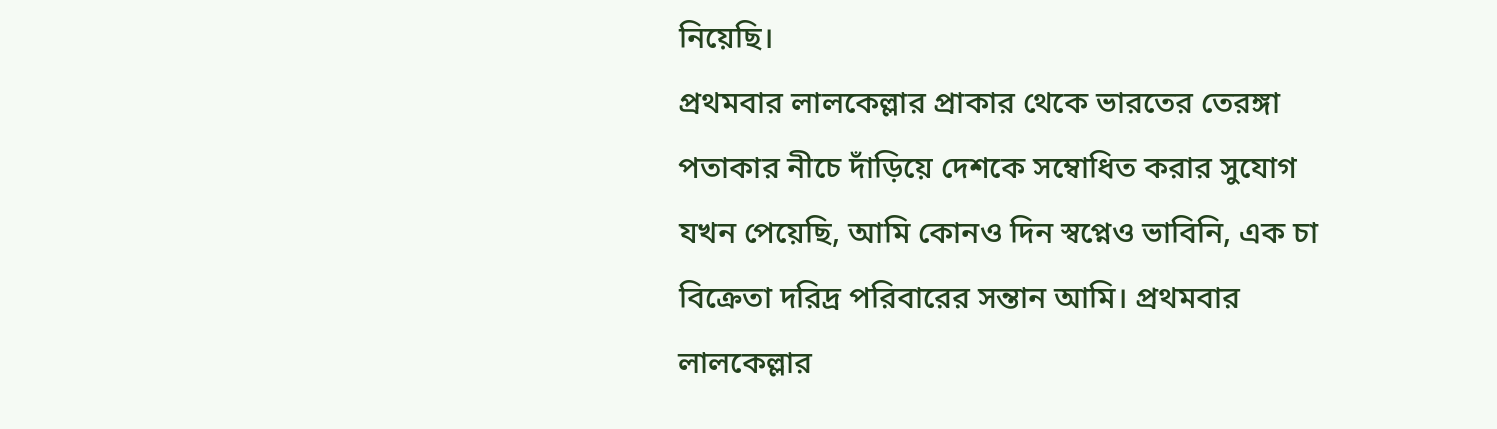নিয়েছি।
প্রথমবার লালকেল্লার প্রাকার থেকে ভারতের তেরঙ্গা পতাকার নীচে দাঁড়িয়ে দেশকে সম্বোধিত করার সুযোগ যখন পেয়েছি, আমি কোনও দিন স্বপ্নেও ভাবিনি, এক চা বিক্রেতা দরিদ্র পরিবারের সন্তান আমি। প্রথমবার লালকেল্লার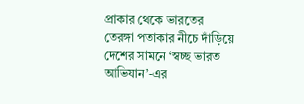প্রাকার থেকে ভারতের তেরঙ্গা পতাকার নীচে দাঁড়িয়ে দেশের সামনে ‘স্বচ্ছ ভারত আভিযান’-এর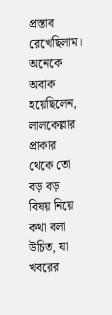প্রস্তাব রেখেছিলাম। অনেকে অবাক হয়েছিলেন, লালকেল্লার প্রাকার থেকে তো বড় বড় বিষয় নিয়ে কথা বলা উচিত, যা খবরের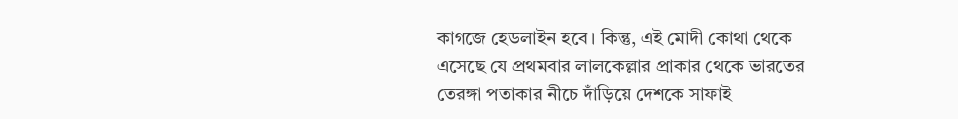কাগজে হেডলাইন হবে। কিন্তু, এই মোদী কোথা থেকে এসেছে যে প্রথমবার লালকেল্লার প্রাকার থেকে ভারতের তেরঙ্গা পতাকার নীচে দাঁড়িয়ে দেশকে সাফাই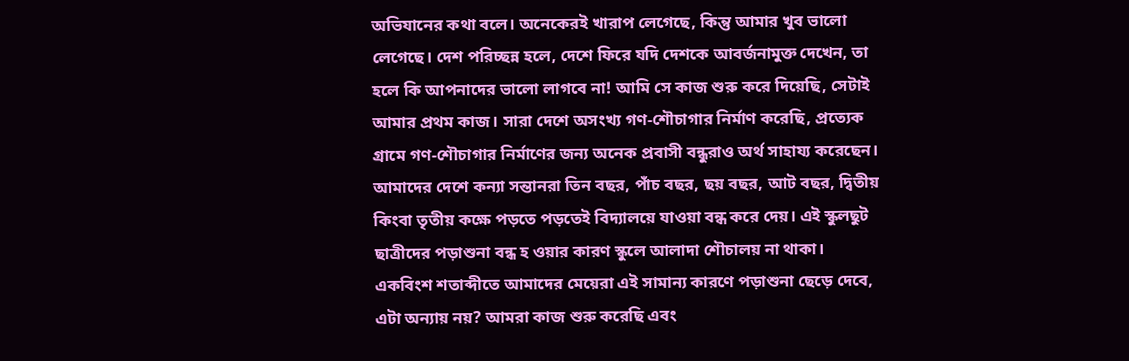অভিযানের কথা বলে। অনেকেরই খারাপ লেগেছে, কিন্তু আমার খুব ভালো লেগেছে। দেশ পরিচ্ছন্ন হলে, দেশে ফিরে যদি দেশকে আবর্জনামুক্ত দেখেন, তা হলে কি আপনাদের ভালো লাগবে না! আমি সে কাজ শুরু করে দিয়েছি, সেটাই আমার প্রথম কাজ। সারা দেশে অসংখ্য গণ-শৌচাগার নির্মাণ করেছি, প্রত্যেক গ্রামে গণ-শৌচাগার নির্মাণের জন্য অনেক প্রবাসী বন্ধুরাও অর্থ সাহায্য করেছেন।
আমাদের দেশে কন্যা সন্তানরা তিন বছর, পাঁচ বছর, ছয় বছর, আট বছর, দ্বিতীয় কিংবা তৃতীয় কক্ষে পড়তে পড়তেই বিদ্যালয়ে যাওয়া বন্ধ করে দেয়। এই স্কুলছুট ছাত্রীদের পড়াশুনা বন্ধ হ ওয়ার কারণ স্কুলে আলাদা শৌচালয় না থাকা। একবিংশ শতাব্দীতে আমাদের মেয়েরা এই সামান্য কারণে পড়াশুনা ছেড়ে দেবে, এটা অন্যায় নয়? আমরা কাজ শুরু করেছি এবং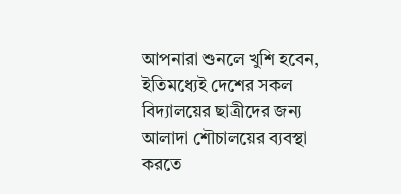আপনারা শুনলে খুশি হবেন, ইতিমধ্যেই দেশের সকল বিদ্যালয়ের ছাত্রীদের জন্য আলাদা শৌচালয়ের ব্যবস্থা করতে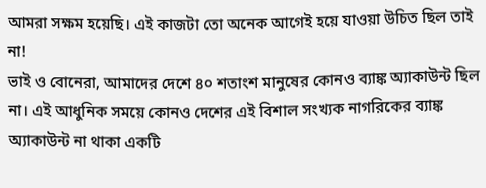আমরা সক্ষম হয়েছি। এই কাজটা তো অনেক আগেই হয়ে যাওয়া উচিত ছিল তাই না!
ভাই ও বোনেরা, আমাদের দেশে ৪০ শতাংশ মানুষের কোনও ব্যাঙ্ক অ্যাকাউন্ট ছিল না। এই আধুনিক সময়ে কোনও দেশের এই বিশাল সংখ্যক নাগরিকের ব্যাঙ্ক অ্যাকাউন্ট না থাকা একটি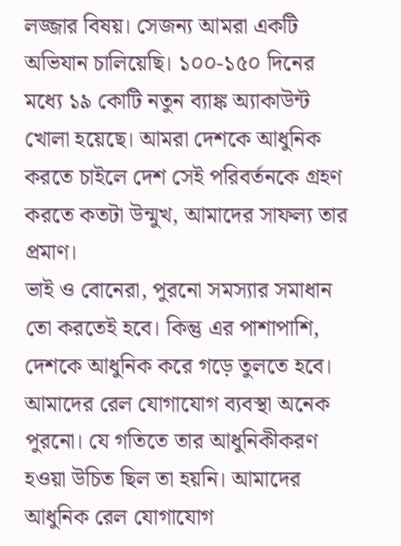লজ্জার বিষয়। সেজন্য আমরা একটি অভিযান চালিয়েছি। ১০০-১৫০ দিনের মধ্যে ১৯ কোটি নতুন ব্যাঙ্ক অ্যাকাউন্ট খোলা হয়েছে। আমরা দেশকে আধুনিক করতে চাইলে দেশ সেই পরিবর্তনকে গ্রহণ করতে কতটা উন্মুখ, আমাদের সাফল্য তার প্রমাণ।
ভাই ও বোনেরা, পুরনো সমস্যার সমাধান তো করতেই হবে। কিন্তু এর পাশাপাশি, দেশকে আধুনিক করে গড়ে তুলতে হবে। আমাদের রেল যোগাযোগ ব্যবস্থা অনেক পুরনো। যে গতিতে তার আধুনিকীকরণ হওয়া উচিত ছিল তা হয়নি। আমাদের আধুনিক রেল যোগাযোগ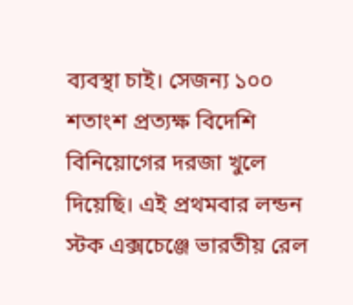ব্যবস্থা চাই। সেজন্য ১০০ শতাংশ প্রত্যক্ষ বিদেশি বিনিয়োগের দরজা খুলে দিয়েছি। এই প্রথমবার লন্ডন স্টক এক্সচেঞ্জে ভারতীয় রেল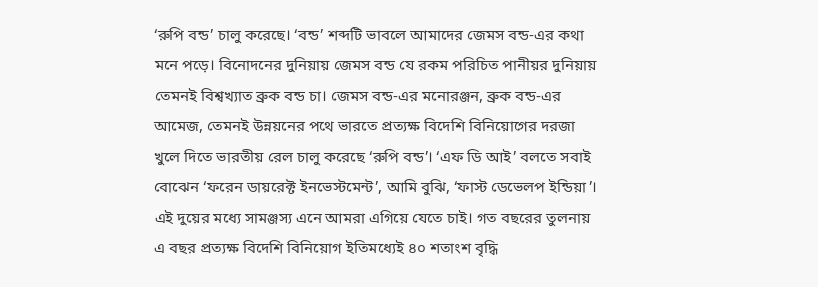‘রুপি বন্ড’ চালু করেছে। ‘বন্ড’ শব্দটি ভাবলে আমাদের জেমস বন্ড-এর কথা মনে পড়ে। বিনোদনের দুনিয়ায় জেমস বন্ড যে রকম পরিচিত পানীয়র দুনিয়ায় তেমনই বিশ্বখ্যাত ব্রুক বন্ড চা। জেমস বন্ড-এর মনোরঞ্জন, ব্রুক বন্ড-এর আমেজ, তেমনই উন্নয়নের পথে ভারতে প্রত্যক্ষ বিদেশি বিনিয়োগের দরজা খুলে দিতে ভারতীয় রেল চালু করেছে ‘রুপি বন্ড’। ‘এফ ডি আই’ বলতে সবাই বোঝেন ‘ফরেন ডায়রেক্ট ইনভেস্টমেন্ট’, আমি বুঝি, ‘ফাস্ট ডেভেলপ ইন্ডিয়া’। এই দুয়ের মধ্যে সামঞ্জস্য এনে আমরা এগিয়ে যেতে চাই। গত বছরের তুলনায় এ বছর প্রত্যক্ষ বিদেশি বিনিয়োগ ইতিমধ্যেই ৪০ শতাংশ বৃদ্ধি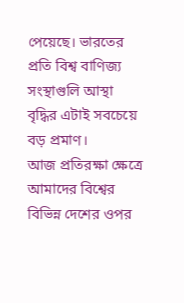পেয়েছে। ভারতের প্রতি বিশ্ব বাণিজ্য সংস্থাগুলি আস্থা বৃদ্ধির এটাই সবচেয়ে বড় প্রমাণ।
আজ প্রতিরক্ষা ক্ষেত্রে আমাদের বিশ্বের বিভিন্ন দেশের ওপর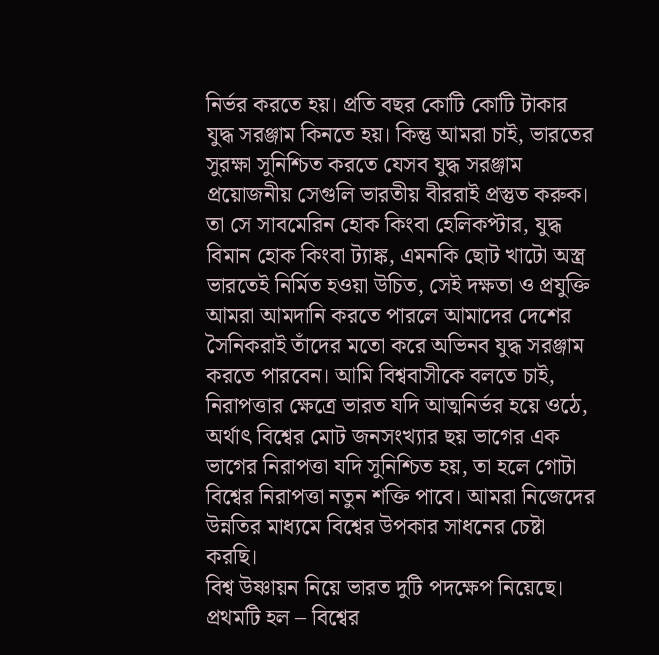নির্ভর করতে হয়। প্রতি বছর কোটি কোটি টাকার যুদ্ধ সরঞ্জাম কিনতে হয়। কিন্তু আমরা চাই, ভারতের সুরক্ষা সুনিশ্চিত করতে যেসব যুদ্ধ সরঞ্জাম প্রয়োজনীয় সেগুলি ভারতীয় বীররাই প্রস্তুত করুক। তা সে সাবমেরিন হোক কিংবা হেলিকপ্টার, যুদ্ধ বিমান হোক কিংবা ট্যাঙ্ক, এমনকি ছোট খাটো অস্ত্র ভারতেই নির্মিত হওয়া উচিত, সেই দক্ষতা ও প্রযুক্তি আমরা আমদানি করতে পারলে আমাদের দেশের সৈনিকরাই তাঁদের মতো করে অভিনব যুদ্ধ সরঞ্জাম করতে পারবেন। আমি বিশ্ববাসীকে বলতে চাই, নিরাপত্তার ক্ষেত্রে ভারত যদি আত্মনির্ভর হয়ে ওঠে, অর্থাৎ বিশ্বের মোট জনসংখ্যার ছয় ভাগের এক ভাগের নিরাপত্তা যদি সুনিশ্চিত হয়, তা হলে গোটা বিশ্বের নিরাপত্তা নতুন শক্তি পাবে। আমরা নিজেদের উন্নতির মাধ্যমে বিশ্বের উপকার সাধনের চেষ্টা করছি।
বিশ্ব উষ্ণায়ন নিয়ে ভারত দুটি পদক্ষেপ নিয়েছে। প্রথমটি হল – বিশ্বের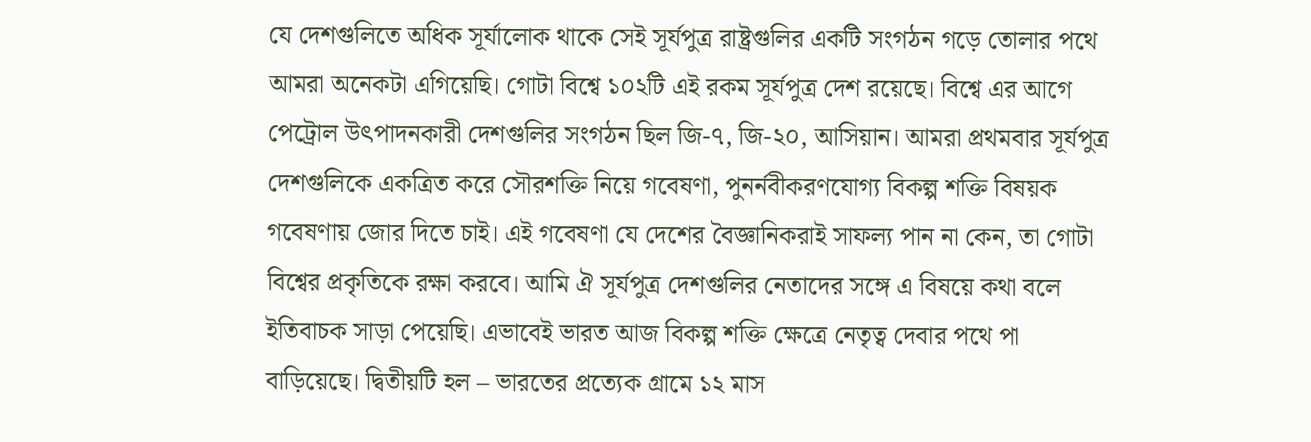যে দেশগুলিতে অধিক সূর্যালোক থাকে সেই সূর্যপুত্র রাষ্ট্রগুলির একটি সংগঠন গড়ে তোলার পথে আমরা অনেকটা এগিয়েছি। গোটা বিশ্বে ১০২টি এই রকম সূর্যপুত্র দেশ রয়েছে। বিশ্বে এর আগে পেট্রোল উৎপাদনকারী দেশগুলির সংগঠন ছিল জি-৭, জি-২০, আসিয়ান। আমরা প্রথমবার সূর্যপুত্র দেশগুলিকে একত্রিত করে সৌরশক্তি নিয়ে গবেষণা, পুনর্নবীকরণযোগ্য বিকল্প শক্তি বিষয়ক গবেষণায় জোর দিতে চাই। এই গবেষণা যে দেশের বৈজ্ঞানিকরাই সাফল্য পান না কেন, তা গোটা বিশ্বের প্রকৃতিকে রক্ষা করবে। আমি ঐ সূর্যপুত্র দেশগুলির নেতাদের সঙ্গে এ বিষয়ে কথা বলে ইতিবাচক সাড়া পেয়েছি। এভাবেই ভারত আজ বিকল্প শক্তি ক্ষেত্রে নেতৃত্ব দেবার পথে পা বাড়িয়েছে। দ্বিতীয়টি হল – ভারতের প্রত্যেক গ্রামে ১২ মাস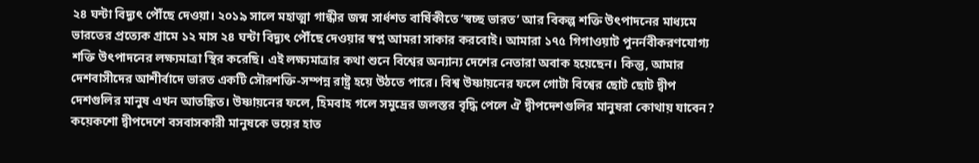২৪ ঘন্টা বিদ্যুৎ পৌঁছে দেওয়া। ২০১৯ সালে মহাত্মা গান্ধীর জন্ম সার্ধশত বার্ষিকীতে ‘স্বচ্ছ ভারত’ আর বিকল্প শক্তি উৎপাদনের মাধ্যমে ভারতের প্রত্যেক গ্রামে ১২ মাস ২৪ ঘন্টা বিদ্যুৎ পৌঁছে দেওয়ার স্বপ্ন আমরা সাকার করবোই। আমারা ১৭৫ গিগাওয়াট পুনর্নবীকরণযোগ্য শক্তি উৎপাদনের লক্ষ্যমাত্রা স্থির করেছি। এই লক্ষ্যমাত্রার কথা শুনে বিশ্বের অন্যান্য দেশের নেতারা অবাক হয়েছেন। কিন্তু, আমার দেশবাসীদের আশীর্বাদে ভারত একটি সৌরশক্তি-সম্পন্ন রাষ্ট্র হয়ে উঠতে পারে। বিশ্ব উষ্ণায়নের ফলে গোটা বিশ্বের ছোট ছোট দ্বীপ দেশগুলির মানুষ এখন আতঙ্কিত। উষ্ণায়নের ফলে, হিমবাহ গলে সমুদ্রের জলস্তর বৃদ্ধি পেলে ঐ দ্বীপদেশগুলির মানুষরা কোথায় যাবেন? কয়েকশো দ্বীপদেশে বসবাসকারী মানুষকে ভয়ের হাত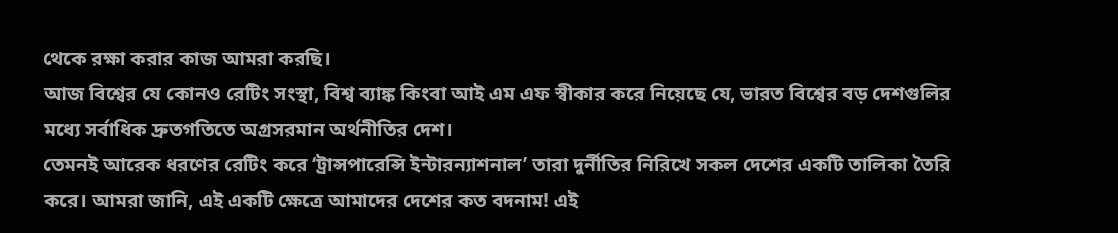থেকে রক্ষা করার কাজ আমরা করছি।
আজ বিশ্বের যে কোনও রেটিং সংস্থা, বিশ্ব ব্যাঙ্ক কিংবা আই এম এফ স্বীকার করে নিয়েছে যে, ভারত বিশ্বের বড় দেশগুলির মধ্যে সর্বাধিক দ্রুতগতিতে অগ্রসরমান অর্থনীতির দেশ।
তেমনই আরেক ধরণের রেটিং করে ‘ট্রান্সপারেন্সি ইন্টারন্যাশনাল’ তারা দুর্নীতির নিরিখে সকল দেশের একটি তালিকা তৈরি করে। আমরা জানি, এই একটি ক্ষেত্রে আমাদের দেশের কত বদনাম! এই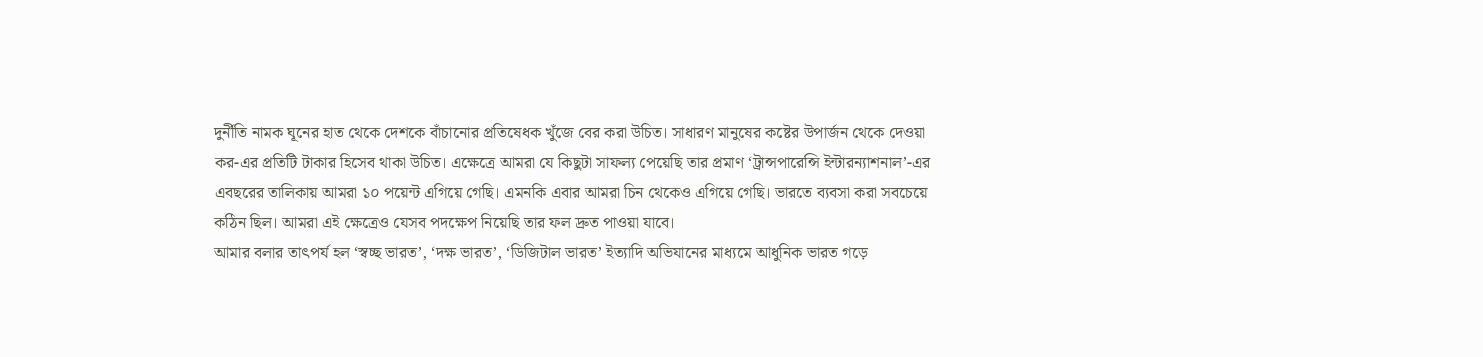দুর্নীতি নামক ঘূনের হাত থেকে দেশকে বাঁচানোর প্রতিষেধক খুঁজে বের করা উচিত। সাধারণ মানুষের কষ্টের উপার্জন থেকে দেওয়া কর-এর প্রতিটি টাকার হিসেব থাকা উচিত। এক্ষেত্রে আমরা যে কিছুটা সাফল্য পেয়েছি তার প্রমাণ ‘ট্রান্সপারেন্সি ইন্টারন্যাশনাল’-এর এবছরের তালিকায় আমরা ১০ পয়েন্ট এগিয়ে গেছি। এমনকি এবার আমরা চিন থেকেও এগিয়ে গেছি। ভারতে ব্যবসা করা সবচেয়ে কঠিন ছিল। আমরা এই ক্ষেত্রেও যেসব পদক্ষেপ নিয়েছি তার ফল দ্রুত পাওয়া যাবে।
আমার বলার তাৎপর্য হল ‘স্বচ্ছ ভারত’, ‘দক্ষ ভারত’, ‘ডিজিটাল ভারত’ ইত্যাদি অভিযানের মাধ্যমে আধুনিক ভারত গড়ে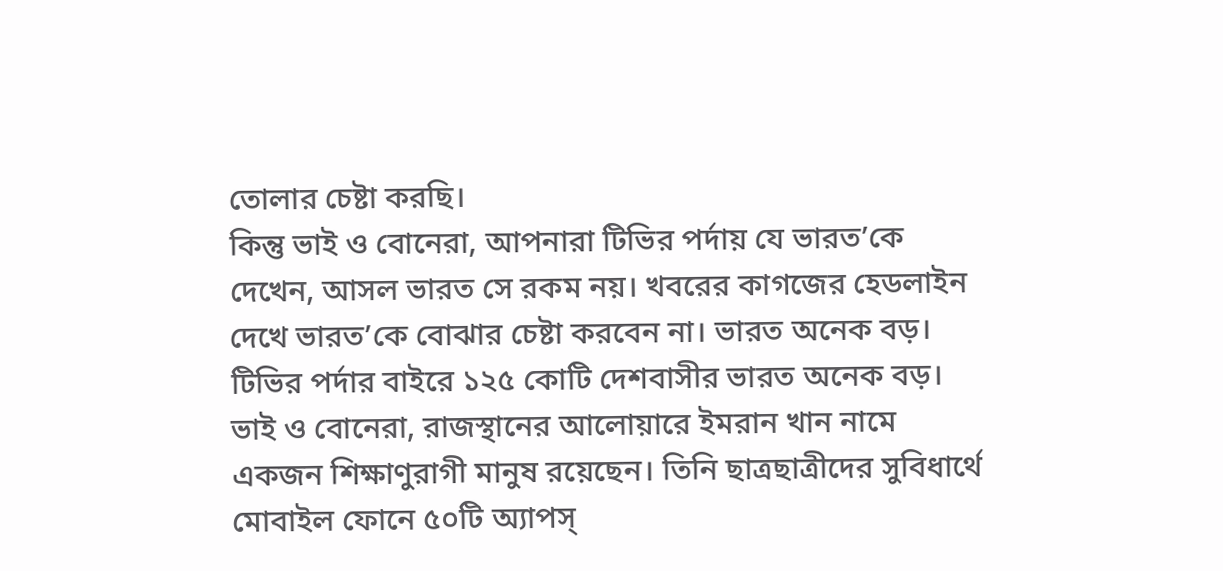তোলার চেষ্টা করছি।
কিন্তু ভাই ও বোনেরা, আপনারা টিভির পর্দায় যে ভারত’কে দেখেন, আসল ভারত সে রকম নয়। খবরের কাগজের হেডলাইন দেখে ভারত’কে বোঝার চেষ্টা করবেন না। ভারত অনেক বড়। টিভির পর্দার বাইরে ১২৫ কোটি দেশবাসীর ভারত অনেক বড়।
ভাই ও বোনেরা, রাজস্থানের আলোয়ারে ইমরান খান নামে একজন শিক্ষাণুরাগী মানুষ রয়েছেন। তিনি ছাত্রছাত্রীদের সুবিধার্থে মোবাইল ফোনে ৫০টি অ্যাপস্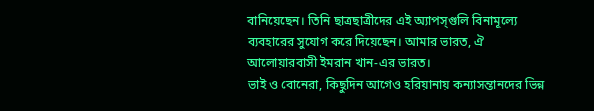বানিয়েছেন। তিনি ছাত্রছাত্রীদের এই অ্যাপস্গুলি বিনামূল্যে ব্যবহারের সুযোগ করে দিয়েছেন। আমার ভারত, ঐ আলোয়ারবাসী ইমরান খান-এর ভারত।
ভাই ও বোনেরা, কিছুদিন আগেও হরিয়ানায় কন্যাসন্তানদের ভিন্ন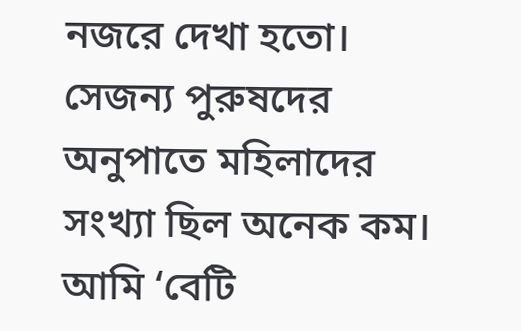নজরে দেখা হতো। সেজন্য পুরুষদের অনুপাতে মহিলাদের সংখ্যা ছিল অনেক কম। আমি ‘বেটি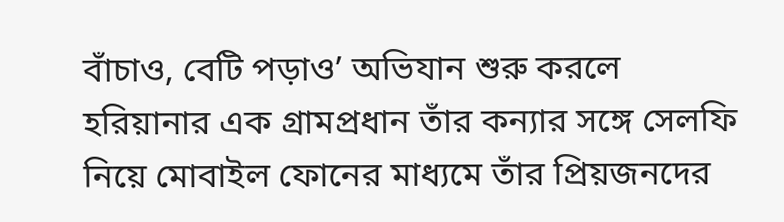বাঁচাও, বেটি পড়াও’ অভিযান শুরু করলে হরিয়ানার এক গ্রামপ্রধান তাঁর কন্যার সঙ্গে সেলফি নিয়ে মোবাইল ফোনের মাধ্যমে তাঁর প্রিয়জনদের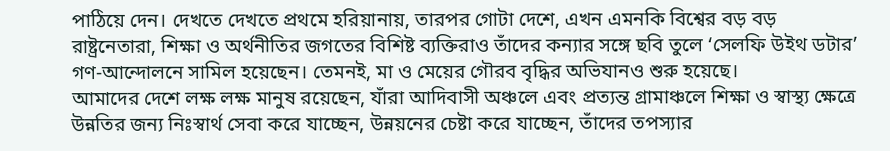পাঠিয়ে দেন। দেখতে দেখতে প্রথমে হরিয়ানায়, তারপর গোটা দেশে, এখন এমনকি বিশ্বের বড় বড় রাষ্ট্রনেতারা, শিক্ষা ও অর্থনীতির জগতের বিশিষ্ট ব্যক্তিরাও তাঁদের কন্যার সঙ্গে ছবি তুলে ‘সেলফি উইথ ডটার’ গণ-আন্দোলনে সামিল হয়েছেন। তেমনই, মা ও মেয়ের গৌরব বৃদ্ধির অভিযানও শুরু হয়েছে।
আমাদের দেশে লক্ষ লক্ষ মানুষ রয়েছেন, যাঁরা আদিবাসী অঞ্চলে এবং প্রত্যন্ত গ্রামাঞ্চলে শিক্ষা ও স্বাস্থ্য ক্ষেত্রে উন্নতির জন্য নিঃস্বার্থ সেবা করে যাচ্ছেন, উন্নয়নের চেষ্টা করে যাচ্ছেন, তাঁদের তপস্যার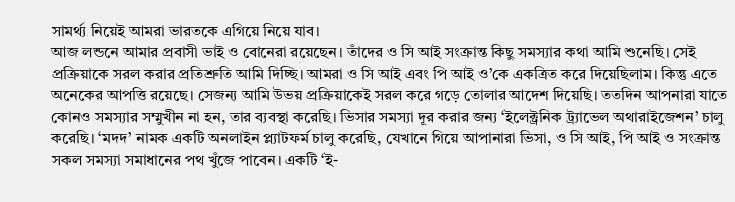সামর্থ্য নিয়েই আমরা ভারতকে এগিয়ে নিয়ে যাব।
আজ লন্ডনে আমার প্রবাসী ভাই ও বোনেরা রয়েছেন। তাঁদের ও সি আই সংক্রান্ত কিছু সমস্যার কথা আমি শুনেছি। সেই প্রক্রিয়াকে সরল করার প্রতিশ্রুতি আমি দিচ্ছি। আমরা ও সি আই এবং পি আই ও’কে একত্রিত করে দিয়েছিলাম। কিন্তু এতে অনেকের আপত্তি রয়েছে। সেজন্য আমি উভয় প্রক্রিয়াকেই সরল করে গড়ে তোলার আদেশ দিয়েছি। ততদিন আপনারা যাতে কোনও সমস্যার সম্মুখীন না হন, তার ব্যবস্থা করেছি। ভিসার সমস্যা দূর করার জন্য ‘ইলেক্ট্রনিক ট্র্যাভেল অথারাইজেশন’ চালু করেছি। ‘মদদ’ নামক একটি অনলাইন প্ল্যাটফর্ম চালু করেছি, যেখানে গিয়ে আপানারা ভিসা, ও সি আই, পি আই ও সংক্রান্ত সকল সমস্যা সমাধানের পথ খুঁজে পাবেন। একটি ‘ই-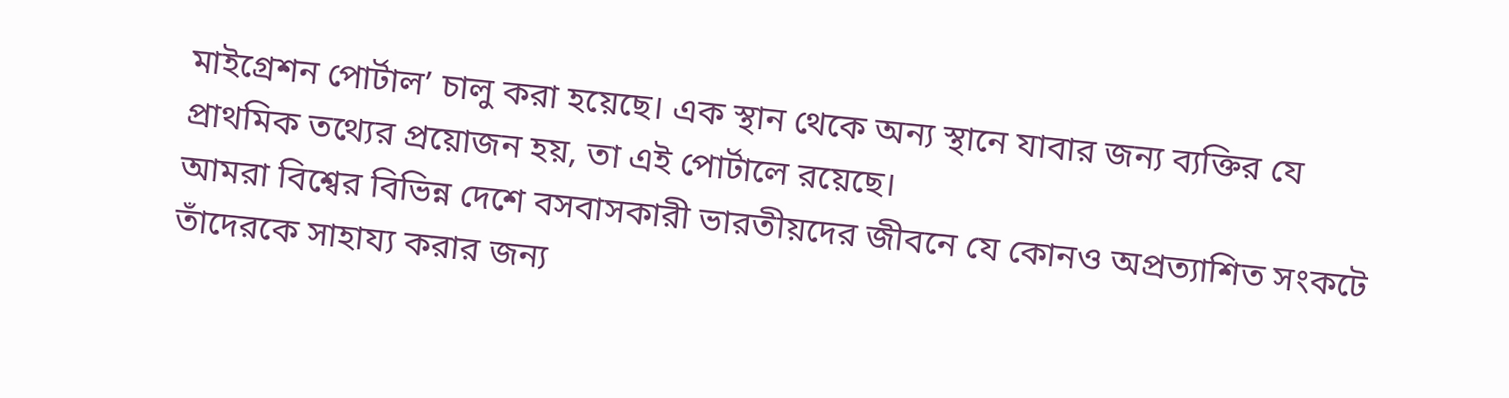মাইগ্রেশন পোর্টাল’ চালু করা হয়েছে। এক স্থান থেকে অন্য স্থানে যাবার জন্য ব্যক্তির যে প্রাথমিক তথ্যের প্রয়োজন হয়, তা এই পোর্টালে রয়েছে।
আমরা বিশ্বের বিভিন্ন দেশে বসবাসকারী ভারতীয়দের জীবনে যে কোনও অপ্রত্যাশিত সংকটে তাঁদেরকে সাহায্য করার জন্য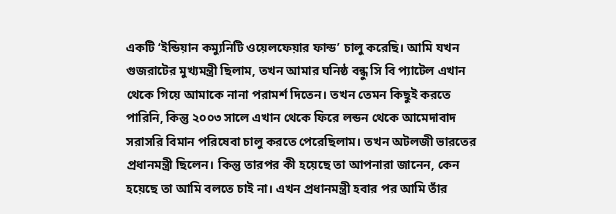একটি ‘ইন্ডিয়ান কম্যুনিটি ওয়েলফেয়ার ফান্ড’ চালু করেছি। আমি যখন গুজরাটের মুখ্যমন্ত্রী ছিলাম, তখন আমার ঘনিষ্ঠ বন্ধু সি বি প্যাটেল এখান থেকে গিয়ে আমাকে নানা পরামর্শ দিতেন। তখন তেমন কিছুই করতে পারিনি, কিন্তু ২০০৩ সালে এখান থেকে ফিরে লন্ডন থেকে আমেদাবাদ সরাসরি বিমান পরিষেবা চালু করতে পেরেছিলাম। তখন অটলজী ভারতের প্রধানমন্ত্রী ছিলেন। কিন্তু তারপর কী হয়েছে তা আপনারা জানেন, কেন হয়েছে তা আমি বলতে চাই না। এখন প্রধানমন্ত্রী হবার পর আমি তাঁর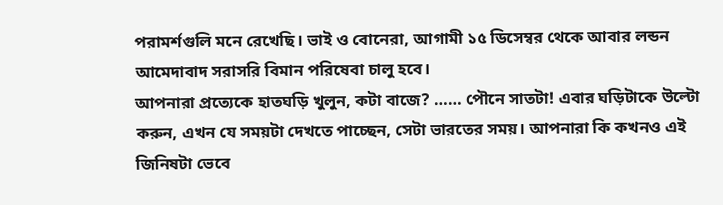পরামর্শগুলি মনে রেখেছি। ভাই ও বোনেরা, আগামী ১৫ ডিসেম্বর থেকে আবার লন্ডন আমেদাবাদ সরাসরি বিমান পরিষেবা চালু হবে।
আপনারা প্রত্যেকে হাতঘড়ি খুলুন, কটা বাজে? …… পৌনে সাতটা! এবার ঘড়িটাকে উল্টো করুন, এখন যে সময়টা দেখতে পাচ্ছেন, সেটা ভারতের সময়। আপনারা কি কখনও এই জিনিষটা ভেবে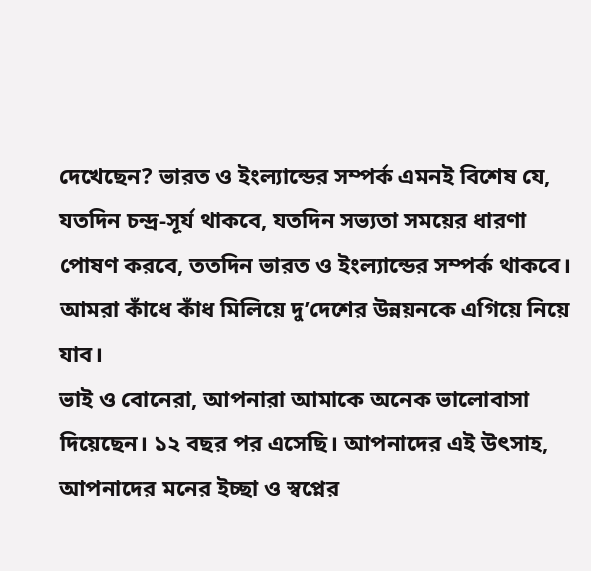দেখেছেন? ভারত ও ইংল্যান্ডের সম্পর্ক এমনই বিশেষ যে, যতদিন চন্দ্র-সূর্য থাকবে, যতদিন সভ্যতা সময়ের ধারণা পোষণ করবে, ততদিন ভারত ও ইংল্যান্ডের সম্পর্ক থাকবে। আমরা কাঁধে কাঁধ মিলিয়ে দু’দেশের উন্নয়নকে এগিয়ে নিয়ে যাব।
ভাই ও বোনেরা, আপনারা আমাকে অনেক ভালোবাসা দিয়েছেন। ১২ বছর পর এসেছি। আপনাদের এই উৎসাহ, আপনাদের মনের ইচ্ছা ও স্বপ্নের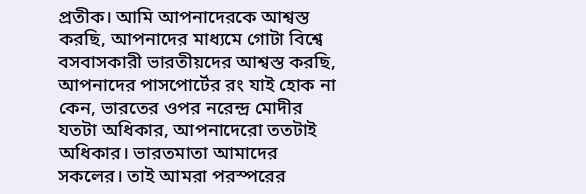প্রতীক। আমি আপনাদেরকে আশ্বস্ত করছি, আপনাদের মাধ্যমে গোটা বিশ্বে বসবাসকারী ভারতীয়দের আশ্বস্ত করছি, আপনাদের পাসপোর্টের রং যাই হোক না কেন, ভারতের ওপর নরেন্দ্র মোদীর যতটা অধিকার, আপনাদেরো ততটাই অধিকার। ভারতমাতা আমাদের সকলের। তাই আমরা পরস্পরের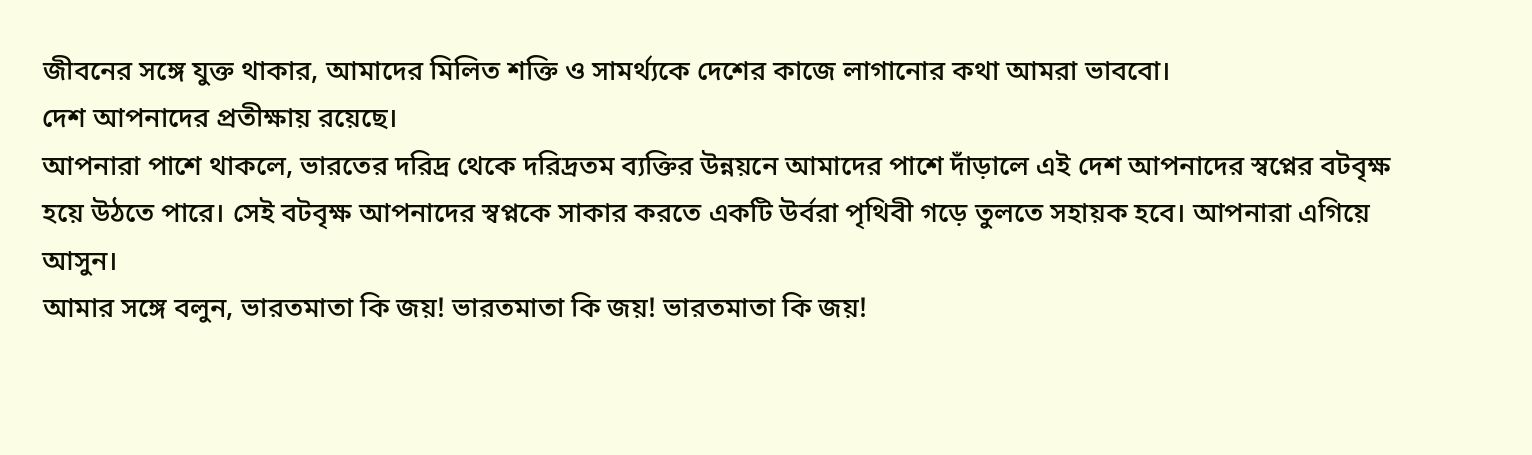জীবনের সঙ্গে যুক্ত থাকার, আমাদের মিলিত শক্তি ও সামর্থ্যকে দেশের কাজে লাগানোর কথা আমরা ভাববো।
দেশ আপনাদের প্রতীক্ষায় রয়েছে।
আপনারা পাশে থাকলে, ভারতের দরিদ্র থেকে দরিদ্রতম ব্যক্তির উন্নয়নে আমাদের পাশে দাঁড়ালে এই দেশ আপনাদের স্বপ্নের বটবৃক্ষ হয়ে উঠতে পারে। সেই বটবৃক্ষ আপনাদের স্বপ্নকে সাকার করতে একটি উর্বরা পৃথিবী গড়ে তুলতে সহায়ক হবে। আপনারা এগিয়ে আসুন।
আমার সঙ্গে বলুন, ভারতমাতা কি জয়! ভারতমাতা কি জয়! ভারতমাতা কি জয়!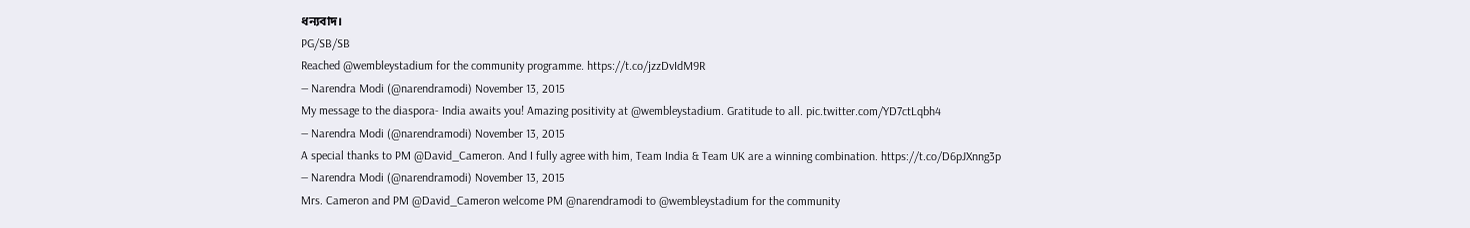ধন্যবাদ।
PG/SB/SB
Reached @wembleystadium for the community programme. https://t.co/jzzDvIdM9R
— Narendra Modi (@narendramodi) November 13, 2015
My message to the diaspora- India awaits you! Amazing positivity at @wembleystadium. Gratitude to all. pic.twitter.com/YD7ctLqbh4
— Narendra Modi (@narendramodi) November 13, 2015
A special thanks to PM @David_Cameron. And I fully agree with him, Team India & Team UK are a winning combination. https://t.co/D6pJXnng3p
— Narendra Modi (@narendramodi) November 13, 2015
Mrs. Cameron and PM @David_Cameron welcome PM @narendramodi to @wembleystadium for the community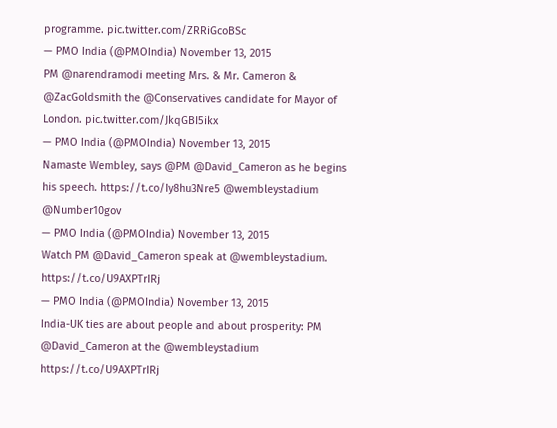programme. pic.twitter.com/ZRRiGcoBSc
— PMO India (@PMOIndia) November 13, 2015
PM @narendramodi meeting Mrs. & Mr. Cameron & @ZacGoldsmith the @Conservatives candidate for Mayor of London. pic.twitter.com/JkqGBI5ikx
— PMO India (@PMOIndia) November 13, 2015
Namaste Wembley, says @PM @David_Cameron as he begins his speech. https://t.co/Iy8hu3Nre5 @wembleystadium @Number10gov
— PMO India (@PMOIndia) November 13, 2015
Watch PM @David_Cameron speak at @wembleystadium. https://t.co/U9AXPTrIRj
— PMO India (@PMOIndia) November 13, 2015
India-UK ties are about people and about prosperity: PM @David_Cameron at the @wembleystadium https://t.co/U9AXPTrIRj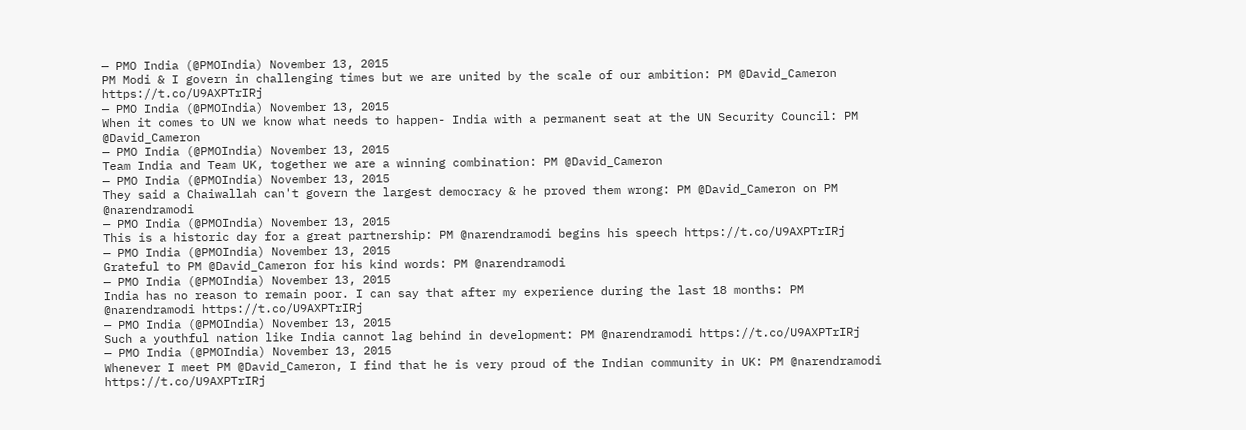— PMO India (@PMOIndia) November 13, 2015
PM Modi & I govern in challenging times but we are united by the scale of our ambition: PM @David_Cameron https://t.co/U9AXPTrIRj
— PMO India (@PMOIndia) November 13, 2015
When it comes to UN we know what needs to happen- India with a permanent seat at the UN Security Council: PM @David_Cameron
— PMO India (@PMOIndia) November 13, 2015
Team India and Team UK, together we are a winning combination: PM @David_Cameron
— PMO India (@PMOIndia) November 13, 2015
They said a Chaiwallah can't govern the largest democracy & he proved them wrong: PM @David_Cameron on PM @narendramodi
— PMO India (@PMOIndia) November 13, 2015
This is a historic day for a great partnership: PM @narendramodi begins his speech https://t.co/U9AXPTrIRj
— PMO India (@PMOIndia) November 13, 2015
Grateful to PM @David_Cameron for his kind words: PM @narendramodi
— PMO India (@PMOIndia) November 13, 2015
India has no reason to remain poor. I can say that after my experience during the last 18 months: PM @narendramodi https://t.co/U9AXPTrIRj
— PMO India (@PMOIndia) November 13, 2015
Such a youthful nation like India cannot lag behind in development: PM @narendramodi https://t.co/U9AXPTrIRj
— PMO India (@PMOIndia) November 13, 2015
Whenever I meet PM @David_Cameron, I find that he is very proud of the Indian community in UK: PM @narendramodi https://t.co/U9AXPTrIRj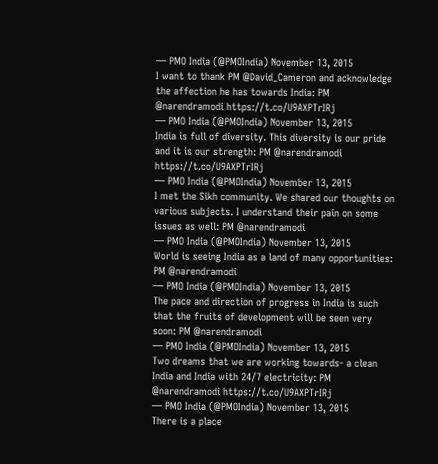— PMO India (@PMOIndia) November 13, 2015
I want to thank PM @David_Cameron and acknowledge the affection he has towards India: PM @narendramodi https://t.co/U9AXPTrIRj
— PMO India (@PMOIndia) November 13, 2015
India is full of diversity. This diversity is our pride and it is our strength: PM @narendramodi https://t.co/U9AXPTrIRj
— PMO India (@PMOIndia) November 13, 2015
I met the Sikh community. We shared our thoughts on various subjects. I understand their pain on some issues as well: PM @narendramodi
— PMO India (@PMOIndia) November 13, 2015
World is seeing India as a land of many opportunities: PM @narendramodi
— PMO India (@PMOIndia) November 13, 2015
The pace and direction of progress in India is such that the fruits of development will be seen very soon: PM @narendramodi
— PMO India (@PMOIndia) November 13, 2015
Two dreams that we are working towards- a clean India and India with 24/7 electricity: PM @narendramodi https://t.co/U9AXPTrIRj
— PMO India (@PMOIndia) November 13, 2015
There is a place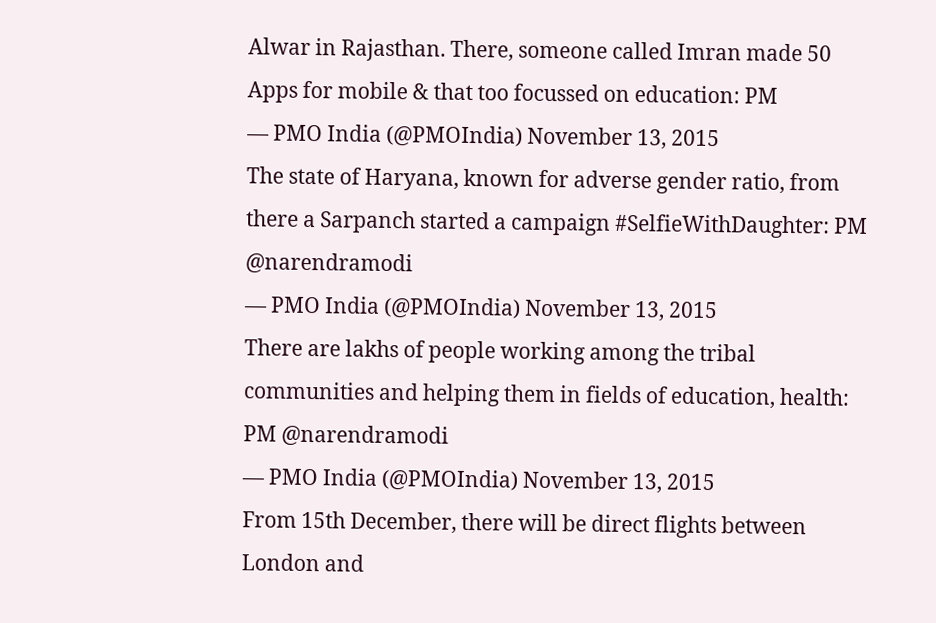Alwar in Rajasthan. There, someone called Imran made 50 Apps for mobile & that too focussed on education: PM
— PMO India (@PMOIndia) November 13, 2015
The state of Haryana, known for adverse gender ratio, from there a Sarpanch started a campaign #SelfieWithDaughter: PM @narendramodi
— PMO India (@PMOIndia) November 13, 2015
There are lakhs of people working among the tribal communities and helping them in fields of education, health: PM @narendramodi
— PMO India (@PMOIndia) November 13, 2015
From 15th December, there will be direct flights between London and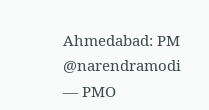Ahmedabad: PM @narendramodi
— PMO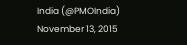India (@PMOIndia) November 13, 2015